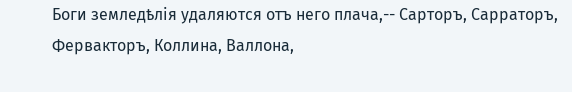Боги земледѣлія удаляются отъ него плача,-- Сарторъ, Сарраторъ, Фервакторъ, Коллина, Валлона,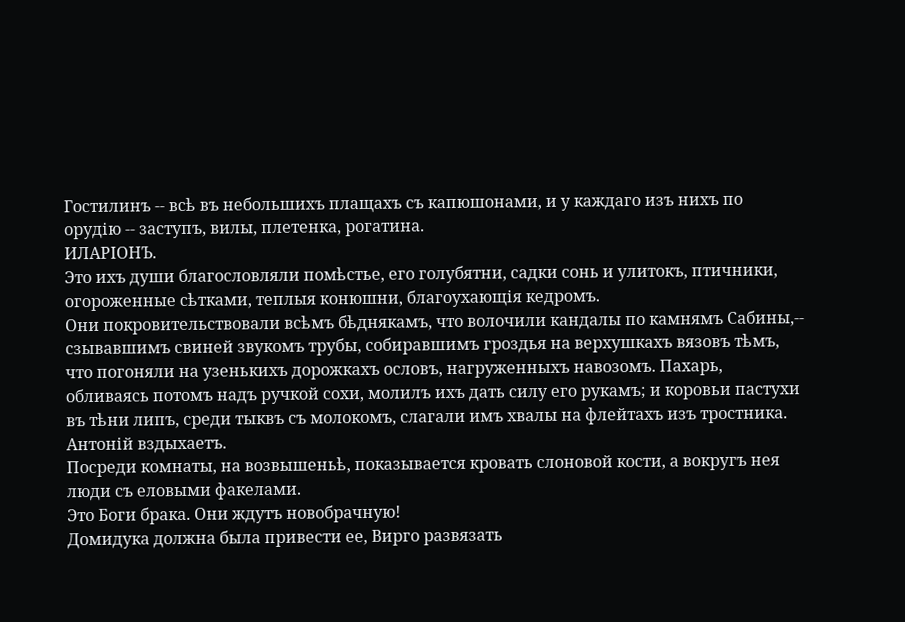Гостилинъ -- всѣ въ небольшихъ плащахъ съ капюшонами, и у каждаго изъ нихъ по орудію -- заступъ, вилы, плетенка, рогатина.
ИЛАРІОНЪ.
Это ихъ души благословляли помѣстье, его голубятни, садки сонь и улитокъ, птичники, огороженные сѣтками, теплыя конюшни, благоухающія кедромъ.
Они покровительствовали всѣмъ бѣднякамъ, что волочили кандалы по камнямъ Сабины,-- сзывавшимъ свиней звукомъ трубы, собиравшимъ гроздья на верхушкахъ вязовъ тѣмъ, что погоняли на узенькихъ дорожкахъ ословъ, нагруженныхъ навозомъ. Пахарь, обливаясь потомъ надъ ручкой сохи, молилъ ихъ дать силу его рукамъ; и коровьи пастухи въ тѣни липъ, среди тыквъ съ молокомъ, слагали имъ хвалы на флейтахъ изъ тростника.
Антоній вздыхаетъ.
Посреди комнаты, на возвышеньѣ, показывается кровать слоновой кости, а вокругъ нея люди съ еловыми факелами.
Это Боги брака. Они ждутъ новобрачную!
Домидука должна была привести ее, Вирго развязать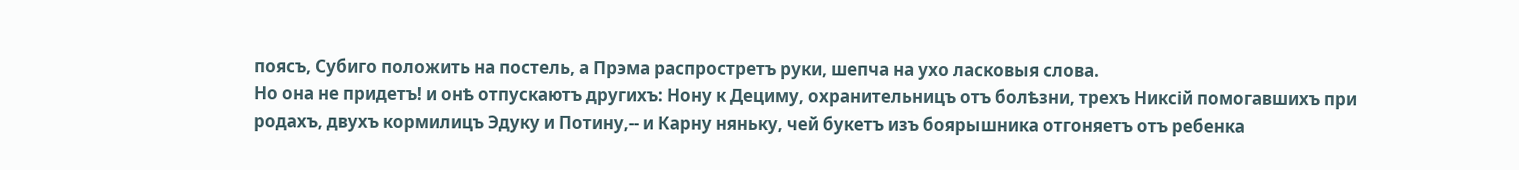поясъ, Субиго положить на постель, а Прэма распростретъ руки, шепча на ухо ласковыя слова.
Но она не придетъ! и онѣ отпускаютъ другихъ: Нону к Дециму, охранительницъ отъ болѣзни, трехъ Никсій помогавшихъ при родахъ, двухъ кормилицъ Эдуку и Потину,-- и Карну няньку, чей букетъ изъ боярышника отгоняетъ отъ ребенка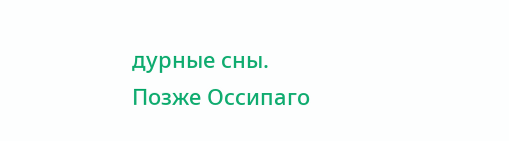дурные сны.
Позже Оссипаго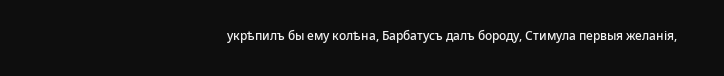укрѣпилъ бы ему колѣна, Барбатусъ далъ бороду, Стимула первыя желанія,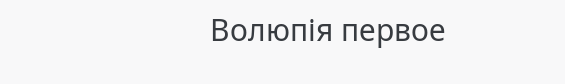Волюпія первое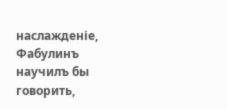наслажденіе, Фабулинъ научилъ бы говорить,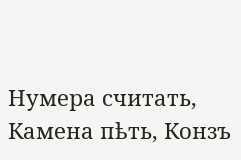Нумера считать, Камена пѣть, Конзъ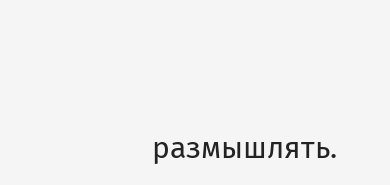размышлять.